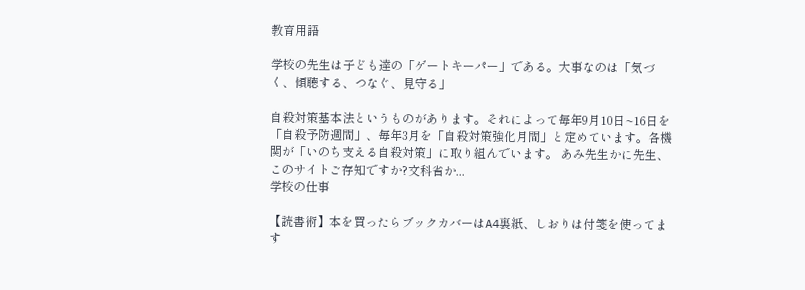教育用語

学校の先生は子ども達の「ゲートキーパー」である。大事なのは「気づく、傾聴する、つなぐ、見守る」

自殺対策基本法というものがあります。それによって毎年9月10日~16日を「自殺予防週間」、毎年3月を「自殺対策強化月間」と定めています。各機関が「いのち支える自殺対策」に取り組んでいます。 あみ先生かに先生、このサイトご存知ですか?文科省か...
学校の仕事

【読書術】本を買ったらブックカバーはA4裏紙、しおりは付箋を使ってます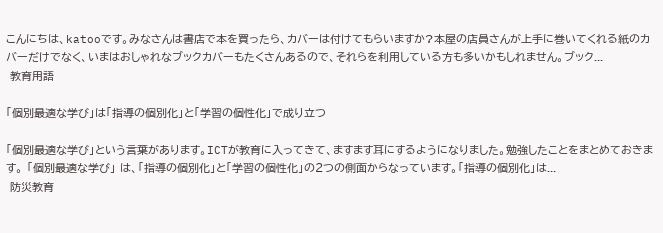こんにちは、katooです。みなさんは書店で本を買ったら、カバーは付けてもらいますか?本屋の店員さんが上手に巻いてくれる紙のカバーだけでなく、いまはおしゃれなブックカバーもたくさんあるので、それらを利用している方も多いかもしれません。ブック...
 教育用語

「個別最適な学び」は「指導の個別化」と「学習の個性化」で成り立つ

「個別最適な学び」という言葉があります。ICTが教育に入ってきて、ますます耳にするようになりました。勉強したことをまとめておきます。 「個別最適な学び」 は、「指導の個別化」と「学習の個性化」の2つの側面からなっています。「指導の個別化」は...
 防災教育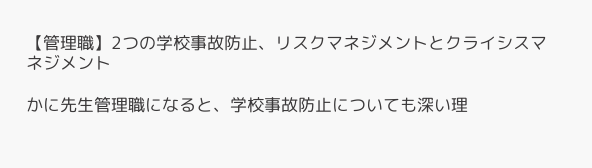【管理職】2つの学校事故防止、リスクマネジメントとクライシスマネジメント

かに先生管理職になると、学校事故防止についても深い理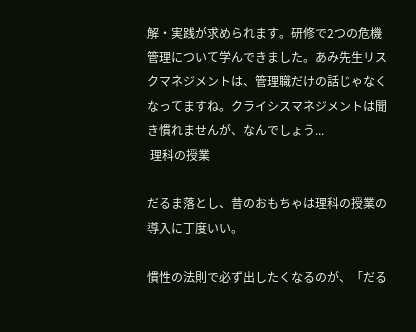解・実践が求められます。研修で2つの危機管理について学んできました。あみ先生リスクマネジメントは、管理職だけの話じゃなくなってますね。クライシスマネジメントは聞き慣れませんが、なんでしょう...
 理科の授業

だるま落とし、昔のおもちゃは理科の授業の導入に丁度いい。

慣性の法則で必ず出したくなるのが、「だる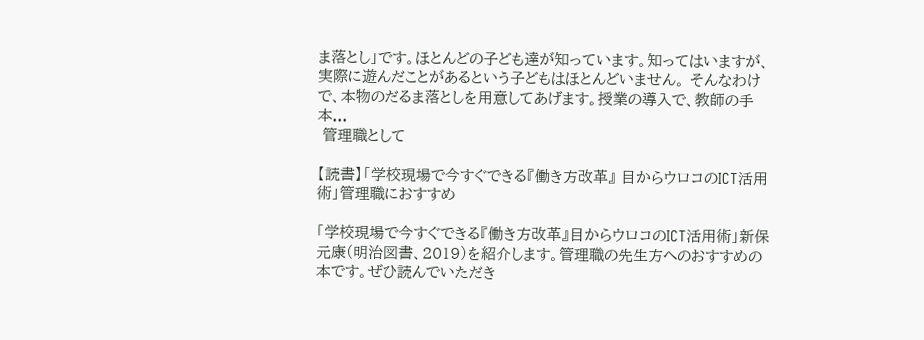ま落とし」です。ほとんどの子ども達が知っています。知ってはいますが、実際に遊んだことがあるという子どもはほとんどいません。 そんなわけで、本物のだるま落としを用意してあげます。授業の導入で、教師の手本...
 管理職として

【読書】「学校現場で今すぐできる『働き方改革』 目からウロコのICT活用術」管理職におすすめ

「学校現場で今すぐできる『働き方改革』目からウロコのICT活用術」新保元康(明治図書、2019)を紹介します。管理職の先生方へのおすすめの本です。ぜひ読んでいただき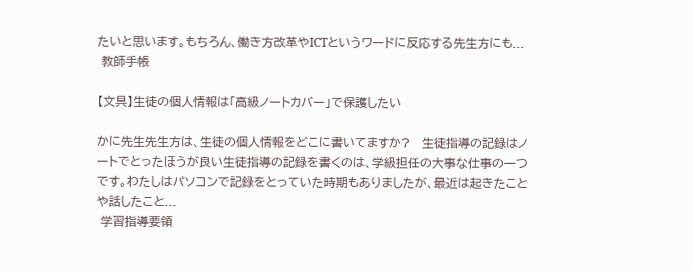たいと思います。もちろん、働き方改革やICTというワードに反応する先生方にも...
 教師手帳

【文具】生徒の個人情報は「高級ノートカバー」で保護したい

かに先生先生方は、生徒の個人情報をどこに書いてますか?   生徒指導の記録はノートでとったほうが良い生徒指導の記録を書くのは、学級担任の大事な仕事の一つです。わたしはパソコンで記録をとっていた時期もありましたが、最近は起きたことや話したこと...
 学習指導要領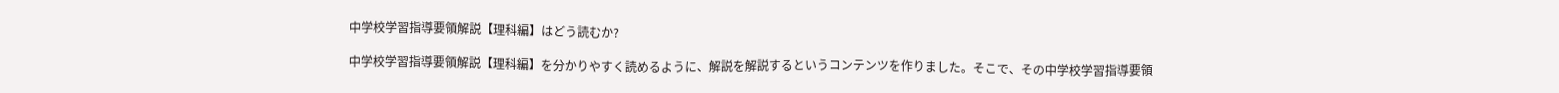中学校学習指導要領解説【理科編】はどう読むか?

中学校学習指導要領解説【理科編】を分かりやすく読めるように、解説を解説するというコンテンツを作りました。そこで、その中学校学習指導要領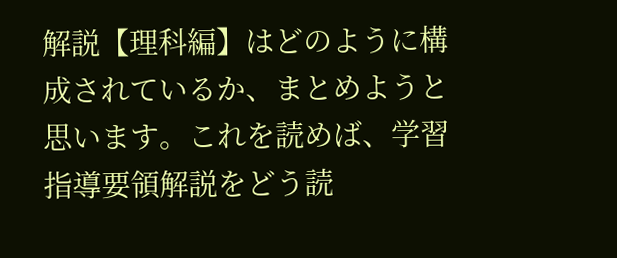解説【理科編】はどのように構成されているか、まとめようと思います。これを読めば、学習指導要領解説をどう読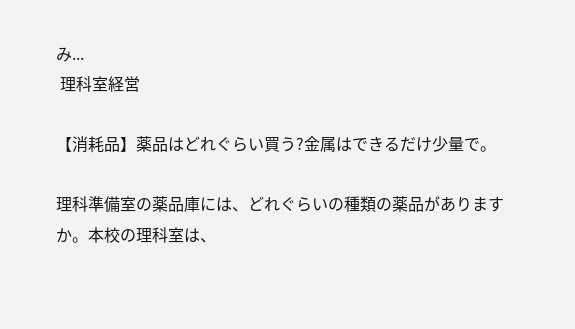み...
 理科室経営

【消耗品】薬品はどれぐらい買う?金属はできるだけ少量で。

理科準備室の薬品庫には、どれぐらいの種類の薬品がありますか。本校の理科室は、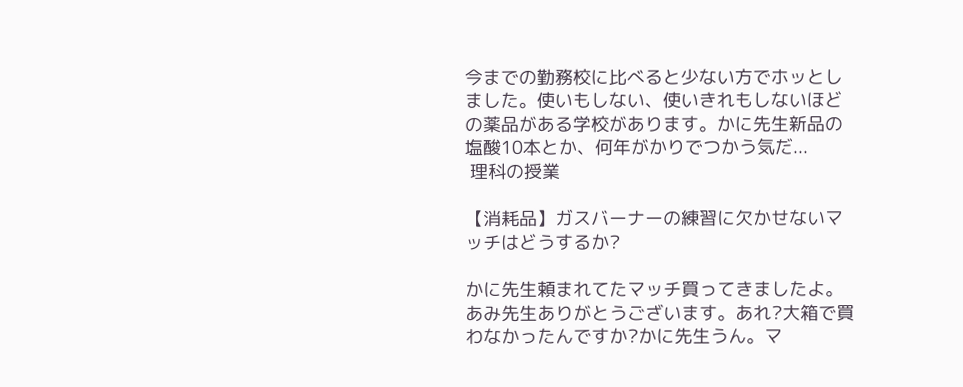今までの勤務校に比べると少ない方でホッとしました。使いもしない、使いきれもしないほどの薬品がある学校があります。かに先生新品の塩酸10本とか、何年がかりでつかう気だ...
 理科の授業

【消耗品】ガスバーナーの練習に欠かせないマッチはどうするか?

かに先生頼まれてたマッチ買ってきましたよ。あみ先生ありがとうございます。あれ?大箱で買わなかったんですか?かに先生うん。マ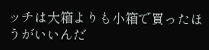ッチは大箱よりも小箱で買ったほうがいいんだ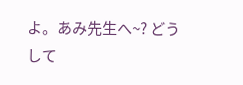よ。あみ先生へ~? どうして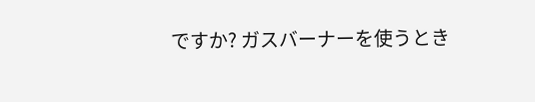ですか? ガスバーナーを使うとき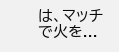は、マッチで火を...